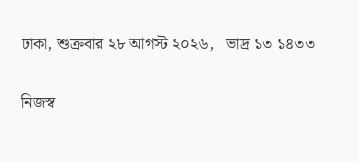ঢাকা, শুক্রবার ২৮ আগস্ট ২০২৬,   ভাদ্র ১৩ ১৪৩৩

নিজস্ব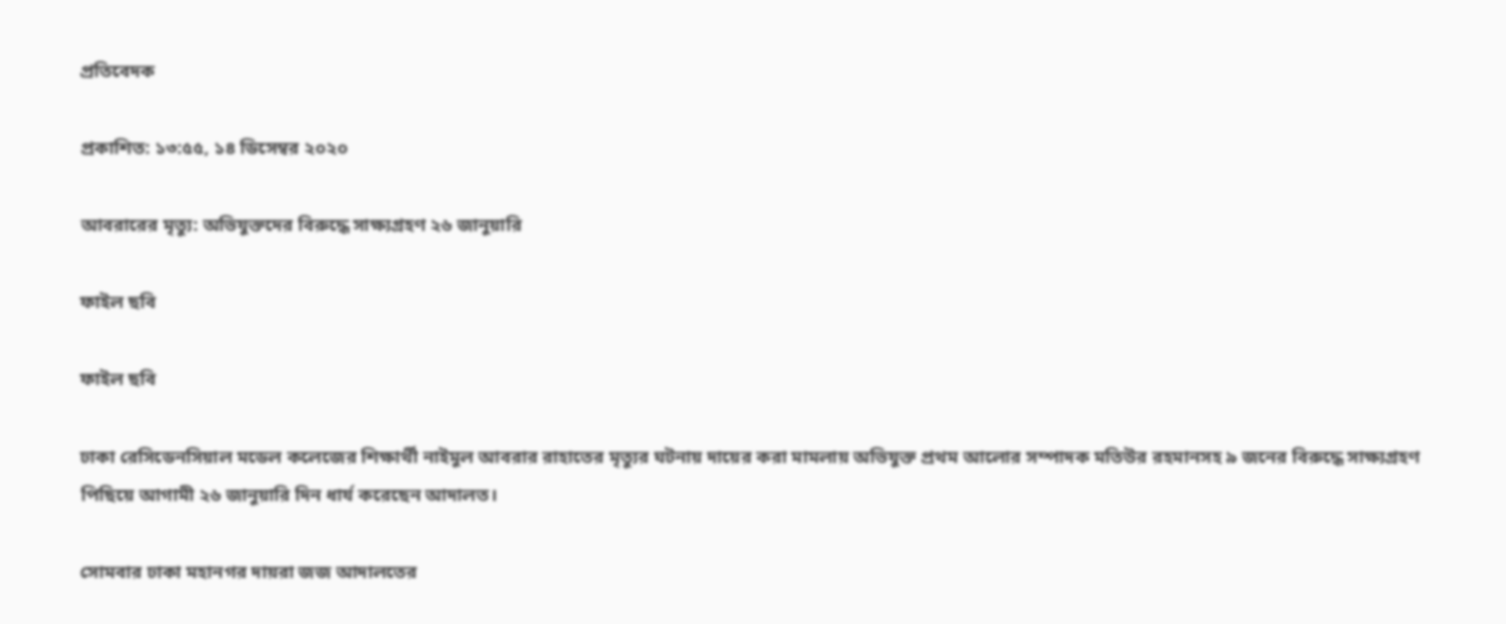প্রতিবেদক

প্রকাশিত: ১৩:৫৫, ১৪ ডিসেম্বর ২০২০

আবরারের মৃত্যু: অভিযুক্তদের বিরুদ্ধে সাক্ষ্যগ্রহণ ২৬ জানুয়ারি

ফাইল ছবি

ফাইল ছবি

ঢাকা রেসিডেনসিয়াল মডেল কলেজের শিক্ষার্থী নাইমুল আবরার রাহাতের মৃত্যুর ঘটনায় দায়ের করা মামলায় অভিযুক্ত প্রথম আলোর সম্পাদক মতিউর রহমানসহ ৯ জনের বিরুদ্ধে সাক্ষ্যগ্রহণ পিছিয়ে আগামী ২৬ জানুয়ারি দিন ধার্য করেছেন আদালত।

সোমবার ঢাকা মহানগর দায়রা জজ আদালতের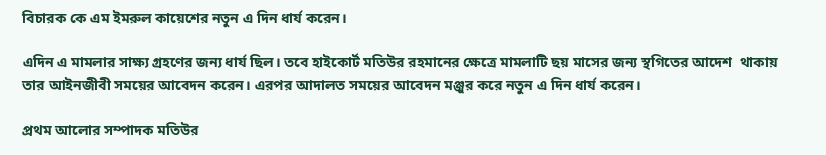বিচারক কে এম ইমরুল কায়েশের নতুন এ দিন ধার্য করেন।

এদিন এ মামলার সাক্ষ্য গ্রহণের জন্য ধার্য ছিল। তবে হাইকোর্ট মতিউর রহমানের ক্ষেত্রে মামলাটি ছয় মাসের জন্য স্থগিতের আদেশ  থাকায় তার আইনজীবী সময়ের আবেদন করেন। এরপর আদালত সময়ের আবেদন মঞ্জুর করে নতুন এ দিন ধার্য করেন।

প্রথম আলোর সম্পাদক মতিউর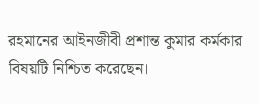রহমানের আইনজীবী প্রশান্ত কুমার কর্মকার বিষয়টি নিশ্চিত করেছেন।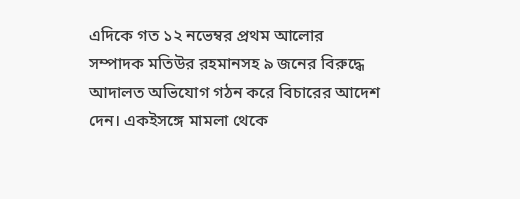এদিকে গত ১২ নভেম্বর প্রথম আলোর সম্পাদক মতিউর রহমানসহ ৯ জনের বিরুদ্ধে আদালত অভিযোগ গঠন করে বিচারের আদেশ দেন। একইসঙ্গে মামলা থেকে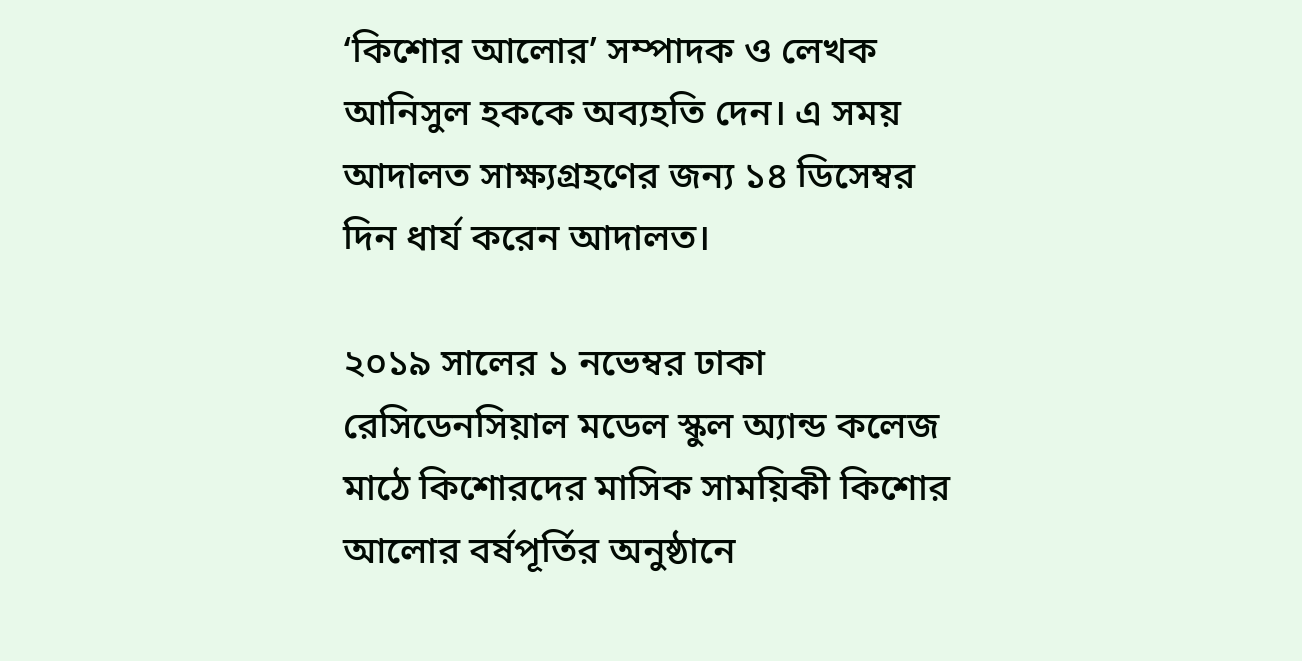‘কিশোর আলোর’ সম্পাদক ও লেখক আনিসুল হককে অব্যহতি দেন। এ সময় আদালত সাক্ষ্যগ্রহণের জন্য ১৪ ডিসেম্বর দিন ধার্য করেন আদালত।

২০১৯ সালের ১ নভেম্বর ঢাকা রেসিডেনসিয়াল মডেল স্কুল অ্যান্ড কলেজ মাঠে কিশোরদের মাসিক সাময়িকী কিশোর আলোর বর্ষপূর্তির অনুষ্ঠানে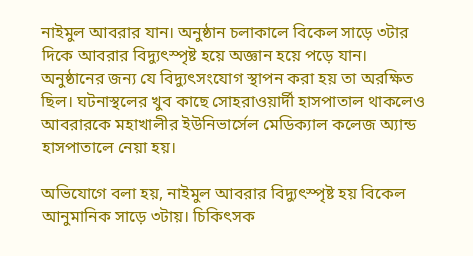নাইমুল আবরার যান। অনুষ্ঠান চলাকালে বিকেল সাড়ে ৩টার দিকে আবরার বিদ্যুৎস্পৃষ্ট হয়ে অজ্ঞান হয়ে পড়ে যান। অনুষ্ঠানের জন্য যে বিদ্যুৎসংযোগ স্থাপন করা হয় তা অরক্ষিত ছিল। ঘটনাস্থলের খুব কাছে সোহরাওয়ার্দী হাসপাতাল থাকলেও আবরারকে মহাখালীর ইউনিভার্সেল মেডিক্যাল কলেজ অ্যান্ড হাসপাতালে নেয়া হয়।

অভিযোগে বলা হয়, নাইমুল আবরার বিদ্যুৎস্পৃষ্ট হয় বিকেল আনুমানিক সাড়ে ৩টায়। চিকিৎসক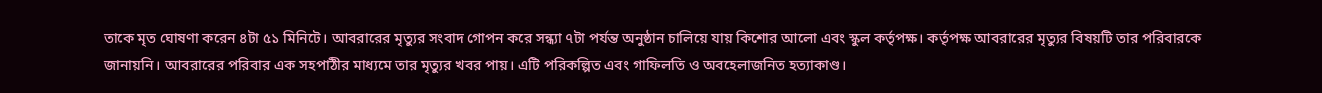তাকে মৃত ঘোষণা করেন ৪টা ৫১ মিনিটে। আবরারের মৃত্যুর সংবাদ গোপন করে সন্ধ্যা ৭টা পর্যন্ত অনুষ্ঠান চালিয়ে যায় কিশোর আলো এবং স্কুল কর্তৃপক্ষ। কর্তৃপক্ষ আবরারের মৃত্যুর বিষয়টি তার পরিবারকে জানায়নি। আবরারের পরিবার এক সহপাঠীর মাধ্যমে তার মৃত্যুর খবর পায়। এটি পরিকল্পিত এবং গাফিলতি ও অবহেলাজনিত হত্যাকাণ্ড।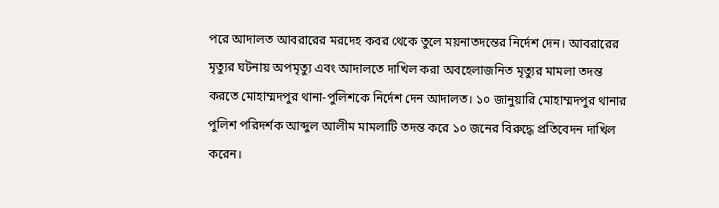পরে আদালত আবরারের মরদেহ কবর থেকে তুলে ময়নাতদন্তের নির্দেশ দেন। আবরারের মৃত্যুর ঘটনায় অপমৃত্যু এবং আদালতে দাখিল করা অবহেলাজনিত মৃত্যুর মামলা তদন্ত করতে মোহাম্মদপুর থানা-পুলিশকে নির্দেশ দেন আদালত। ১০ জানুয়ারি মোহাম্মদপুর থানার পুলিশ পরিদর্শক আব্দুল আলীম মামলাটি তদন্ত করে ১০ জনের বিরুদ্ধে প্রতিবেদন দাখিল করেন।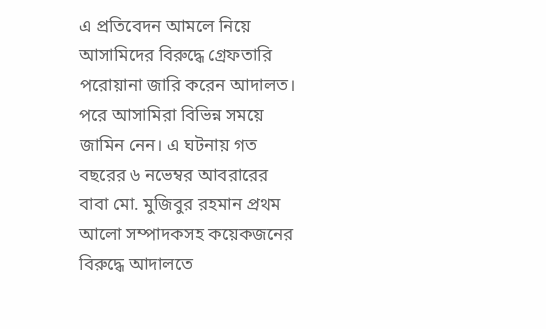এ প্রতিবেদন আমলে নিয়ে আসামিদের বিরুদ্ধে গ্রেফতারি পরোয়ানা জারি করেন আদালত। পরে আসামিরা বিভিন্ন সময়ে জামিন নেন। এ ঘটনায় গত বছরের ৬ নভেম্বর আবরারের বাবা মো. মুজিবুর রহমান প্রথম আলো সম্পাদকসহ কয়েকজনের বিরুদ্ধে আদালতে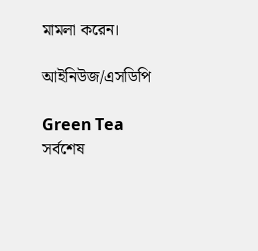মামলা করেন।

আইনিউজ/এসডিপি

Green Tea
সর্বশেষ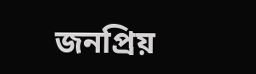জনপ্রিয়